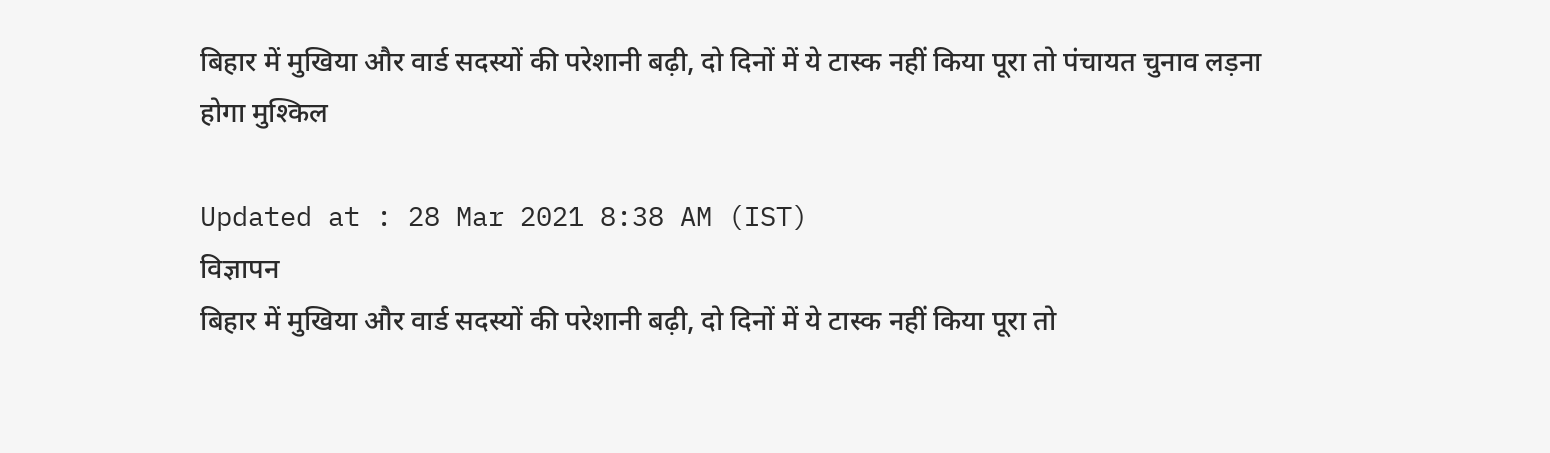बिहार में मुखिया और वार्ड सदस्यों की परेशानी बढ़ी, दो दिनों में ये टास्क नहीं किया पूरा तो पंचायत चुनाव लड़ना होगा मुश्किल

Updated at : 28 Mar 2021 8:38 AM (IST)
विज्ञापन
बिहार में मुखिया और वार्ड सदस्यों की परेशानी बढ़ी, दो दिनों में ये टास्क नहीं किया पूरा तो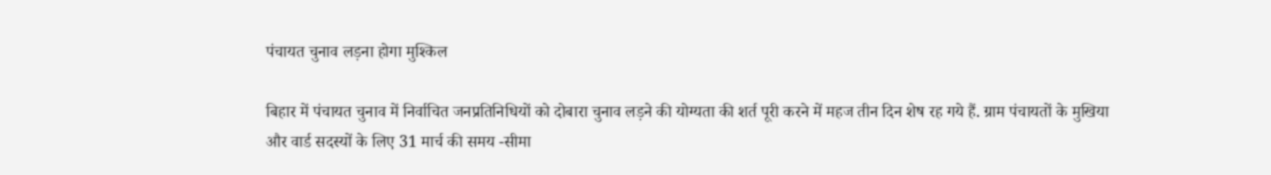पंचायत चुनाव लड़ना होगा मुश्किल

बिहार में पंचायत चुनाव में निर्वाचित जनप्रतिनिधियों को दोबारा चुनाव लड़ने की योग्यता की शर्त पूरी करने में महज तीन दिन शेष रह गये हैं. ग्राम पंचायतों के मुखिया और वार्ड सदस्यों के लिए 31 मार्च की समय -सीमा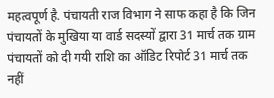महत्वपूर्ण है. पंचायती राज विभाग ने साफ कहा है कि जिन पंचायतों के मुखिया या वार्ड सदस्यों द्वारा 31 मार्च तक ग्राम पंचायतों को दी गयी राशि का ऑडिट रिपोर्ट 31 मार्च तक नहीं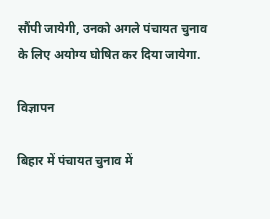सौंपी जायेगी, उनको अगले पंचायत चुनाव के लिए अयोग्य घोषित कर दिया जायेगा.

विज्ञापन

बिहार में पंचायत चुनाव में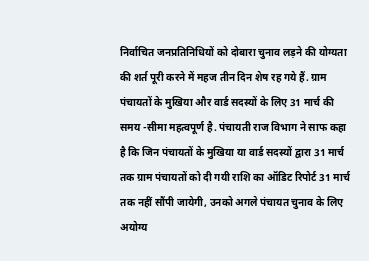निर्वाचित जनप्रतिनिधियों को दोबारा चुनाव लड़ने की योग्यता की शर्त पूरी करने में महज तीन दिन शेष रह गये हैं. ग्राम पंचायतों के मुखिया और वार्ड सदस्यों के लिए 31 मार्च की समय -सीमा महत्वपूर्ण है. पंचायती राज विभाग ने साफ कहा है कि जिन पंचायतों के मुखिया या वार्ड सदस्यों द्वारा 31 मार्च तक ग्राम पंचायतों को दी गयी राशि का ऑडिट रिपोर्ट 31 मार्च तक नहीं सौंपी जायेगी, उनको अगले पंचायत चुनाव के लिए अयोग्य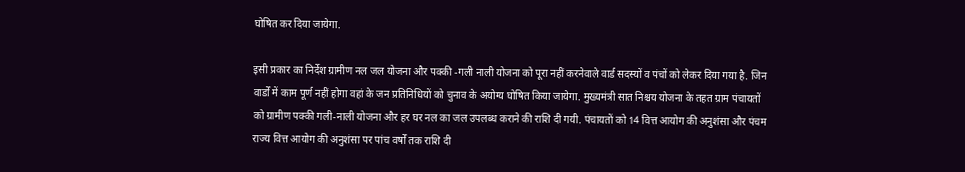घोषित कर दिया जायेगा.

इसी प्रकार का निर्देश ग्रामीण नल जल योजना और पक्की -गली नाली योजना को पूरा नहीं करनेवाले वार्ड सदस्यों व पंचों को लेकर दिया गया है. जिन वार्डों में काम पूर्ण नहीं होगा वहां के जन प्रतिनिधियों को चुनाव के अयोग्य घोषित किया जायेगा. मुख्यमंत्री सात निश्चय योजना के तहत ग्राम पंचायतों को ग्रामीण पक्की गली-नाली योजना और हर घर नल का जल उपलब्ध कराने की राशि दी गयी. पंचायतों को 14 वित्त आयोग की अनुशंसा और पंचम राज्य वित्त आयोग की अनुशंसा पर पांच वर्षों तक राशि दी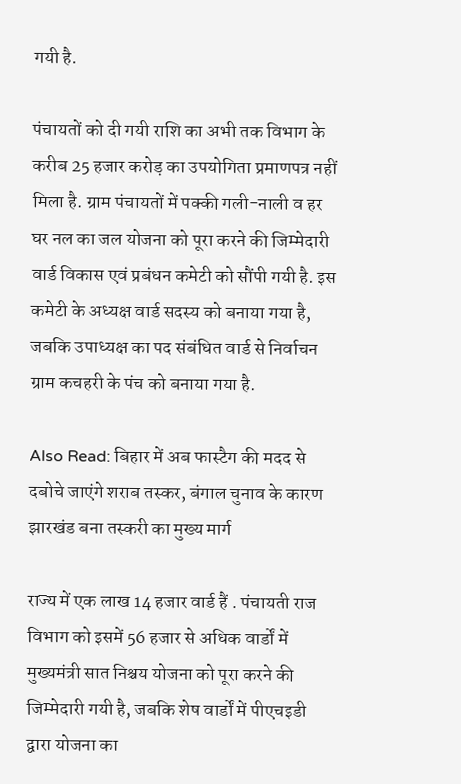गयी है.

पंचायतों को दी गयी राशि का अभी तक विभाग के करीब 25 हजार करोड़ का उपयोगिता प्रमाणपत्र नहीं मिला है. ग्राम पंचायतों में पक्की गली-नाली व हर घर नल का जल योजना को पूरा करने की जिम्मेदारी वार्ड विकास एवं प्रबंधन कमेटी को सौंपी गयी है. इस कमेटी के अध्यक्ष वार्ड सदस्य को बनाया गया है, जबकि उपाध्यक्ष का पद संबंधित वार्ड से निर्वाचन ग्राम कचहरी के पंच को बनाया गया है.

Also Read: बिहार में अब फास्टैग की मदद से दबोचे जाएंगे शराब तस्कर, बंगाल चुनाव के कारण झारखंड बना तस्करी का मुख्य मार्ग

राज्य में एक लाख 14 हजार वार्ड हैं . पंचायती राज विभाग को इसमें 56 हजार से अधिक वार्डों में मुख्यमंत्री सात निश्चय योजना को पूरा करने की जिम्मेदारी गयी है, जबकि शेष वार्डों में पीएचइडी द्वारा योजना का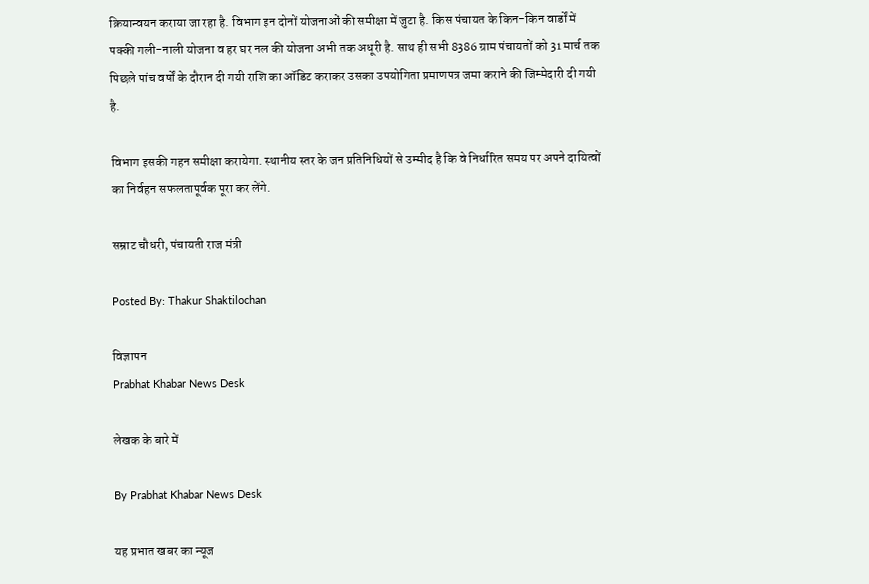क्रियान्वयन कराया जा रहा है. विभाग इन दोनों योजनाओं की समीक्षा में जुटा है. किस पंचायत के किन-किन वार्डों में पक्की गली-नाली योजना व हर घर नल की योजना अभी तक अधूरी है. साथ ही सभी 8386 ग्राम पंचायतों को 31 मार्च तक पिछले पांच वर्षों के दौरान दी गयी राशि का ऑडिट कराकर उसका उपयोगिता प्रमाणपत्र जमा कराने की जिम्मेदारी दी गयी है.

विभाग इसकी गहन समीक्षा करायेगा. स्थानीय स्तर के जन प्रतिनिधियों से उम्मीद है कि वे निर्धारित समय पर अपने दायित्वों का निर्वहन सफलतापूर्वक पूरा कर लेंगे.

सम्राट चौधरी, पंचायती राज मंत्री

Posted By: Thakur Shaktilochan

विज्ञापन
Prabhat Khabar News Desk

लेखक के बारे में

By Prabhat Khabar News Desk

यह प्रभात खबर का न्यूज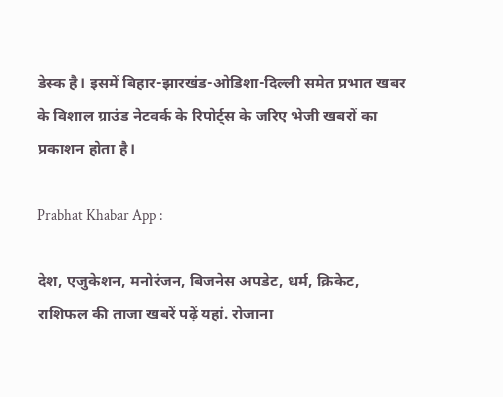डेस्क है। इसमें बिहार-झारखंड-ओडिशा-दिल्‍ली समेत प्रभात खबर के विशाल ग्राउंड नेटवर्क के रिपोर्ट्स के जरिए भेजी खबरों का प्रकाशन होता है।

Prabhat Khabar App :

देश, एजुकेशन, मनोरंजन, बिजनेस अपडेट, धर्म, क्रिकेट, राशिफल की ताजा खबरें पढ़ें यहां. रोजाना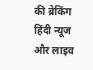की ब्रेकिंग हिंदी न्यूज और लाइव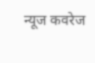न्यूज कवरेज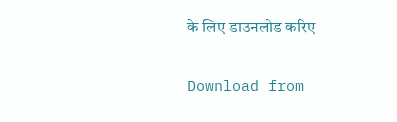के लिए डाउनलोड करिए

Download from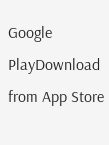Google PlayDownload from App Store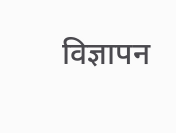विज्ञापन